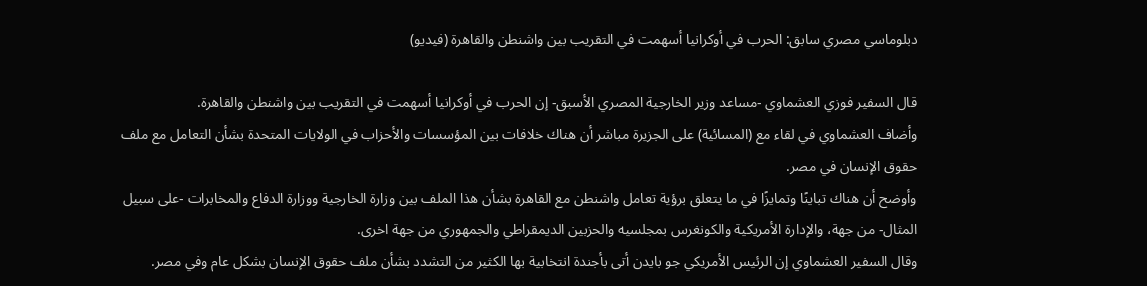دبلوماسي مصري سابق: الحرب في أوكرانيا أسهمت في التقريب بين واشنطن والقاهرة (فيديو)

قال السفير فوزي العشماوي -مساعد وزير الخارجية المصري الأسبق- إن الحرب في أوكرانيا أسهمت في التقريب بين واشنطن والقاهرة.
وأضاف العشماوي في لقاء مع (المسائية) على الجزيرة مباشر أن هناك خلافات بين المؤسسات والأحزاب في الولايات المتحدة بشأن التعامل مع ملف حقوق الإنسان في مصر.
وأوضح أن هناك تباينًا وتمايزًا في ما يتعلق برؤية تعامل واشنطن مع القاهرة بشأن هذا الملف بين وزارة الخارجية ووزارة الدفاع والمخابرات -على سبيل المثال- من جهة، والإدارة الأمريكية والكونغرس بمجلسيه والحزبين الديمقراطي والجمهوري من جهة اخرى.
وقال السفير العشماوي إن الرئيس الأمريكي جو بايدن أتى بأجندة انتخابية بها الكثير من التشدد بشأن ملف حقوق الإنسان بشكل عام وفي مصر.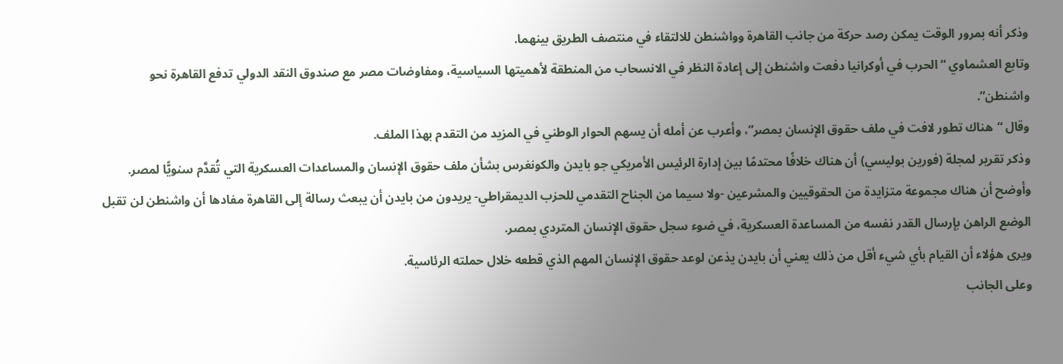وذكر أنه بمرور الوقت يمكن رصد حركة من جانب القاهرة وواشنطن للالتقاء في منتصف الطريق بينهما.
وتابع العشماوي “الحرب في أوكرانيا دفعت واشنطن إلى إعادة النظر في الانسحاب من المنطقة لأهميتها السياسية، ومفاوضات مصر مع صندوق النقد الدولي تدفع القاهرة نحو واشنطن”.
وقال “هناك تطور لافت في ملف حقوق الإنسان بمصر”، وأعرب عن أمله أن يسهم الحوار الوطني في المزيد من التقدم بهذا الملف.
وذكر تقرير لمجلة (فورين بوليسي) أن هناك خلافًا محتدمًا بين إدارة الرئيس الأمريكي جو بايدن والكونغرس بشأن ملف حقوق الإنسان والمساعدات العسكرية التي تُقدَّم سنويًّا لمصر.
وأوضح أن هناك مجموعة متزايدة من الحقوقيين والمشرعين -ولا سيما من الجناح التقدمي للحزب الديمقراطي- يريدون من بايدن أن يبعث رسالة إلى القاهرة مفادها أن واشنطن لن تقبل الوضع الراهن بإرسال القدر نفسه من المساعدة العسكرية، في ضوء سجل حقوق الإنسان المتردي بمصر.
ويرى هؤلاء أن القيام بأي شيء أقل من ذلك يعني أن بايدن يذعن لوعد حقوق الإنسان المهم الذي قطعه خلال حملته الرئاسية.
وعلى الجانب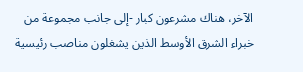الآخر، هناك مشرعون كبار -إلى جانب مجموعة من خبراء الشرق الأوسط الذين يشغلون مناصب رئيسية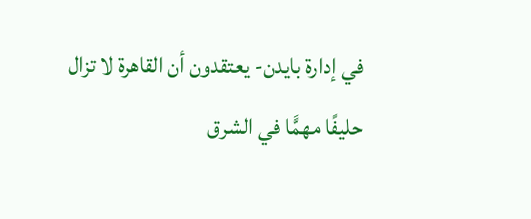في إدارة بايدن- يعتقدون أن القاهرة لا تزال حليفًا مهمًّا في الشرق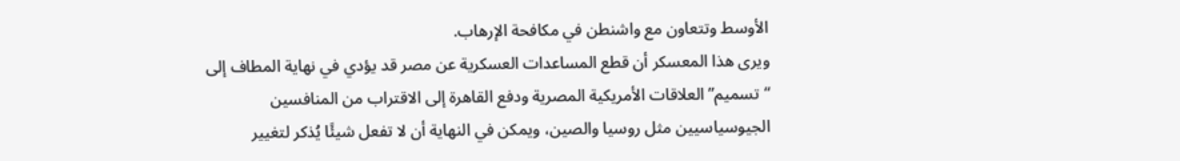الأوسط وتتعاون مع واشنطن في مكافحة الإرهاب.
ويرى هذا المعسكر أن قطع المساعدات العسكرية عن مصر قد يؤدي في نهاية المطاف إلى “تسميم” العلاقات الأمريكية المصرية ودفع القاهرة إلى الاقتراب من المنافسين الجيوسياسيين مثل روسيا والصين، ويمكن في النهاية أن لا تفعل شيئًا يُذكر لتغيير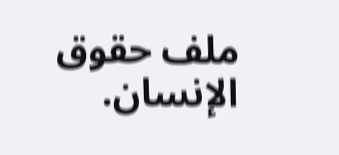ملف حقوق الإنسان.